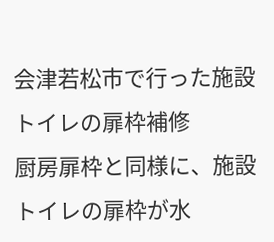会津若松市で行った施設トイレの扉枠補修
厨房扉枠と同様に、施設トイレの扉枠が水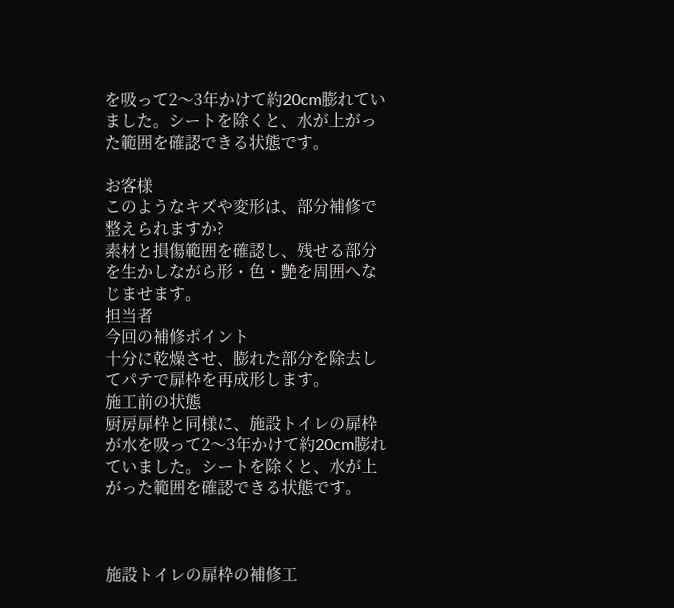を吸って2〜3年かけて約20cm膨れていました。シートを除くと、水が上がった範囲を確認できる状態です。

お客様
このようなキズや変形は、部分補修で整えられますか?
素材と損傷範囲を確認し、残せる部分を生かしながら形・色・艶を周囲へなじませます。
担当者
今回の補修ポイント
十分に乾燥させ、膨れた部分を除去してパテで扉枠を再成形します。
施工前の状態
厨房扉枠と同様に、施設トイレの扉枠が水を吸って2〜3年かけて約20cm膨れていました。シートを除くと、水が上がった範囲を確認できる状態です。



施設トイレの扉枠の補修工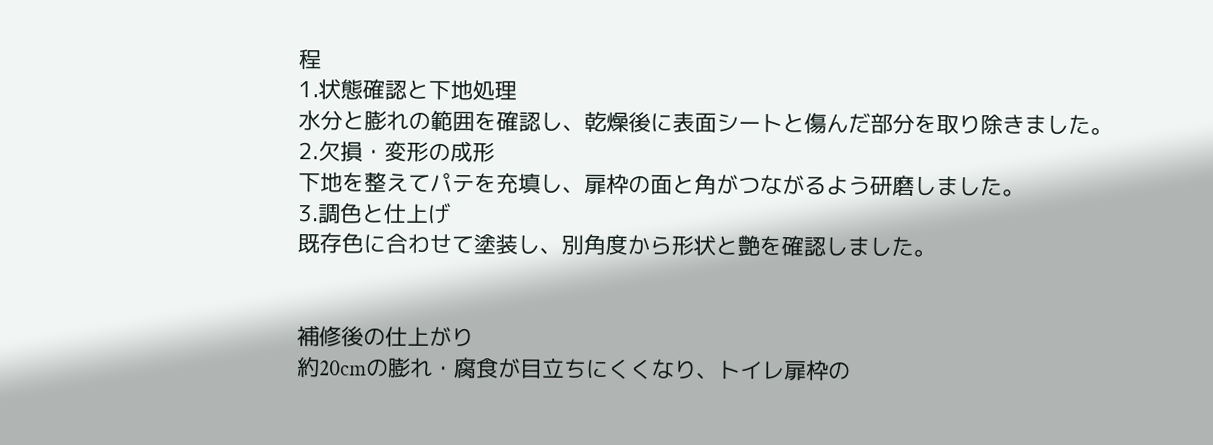程
1.状態確認と下地処理
水分と膨れの範囲を確認し、乾燥後に表面シートと傷んだ部分を取り除きました。
2.欠損・変形の成形
下地を整えてパテを充填し、扉枠の面と角がつながるよう研磨しました。
3.調色と仕上げ
既存色に合わせて塗装し、別角度から形状と艶を確認しました。


補修後の仕上がり
約20cmの膨れ・腐食が目立ちにくくなり、トイレ扉枠の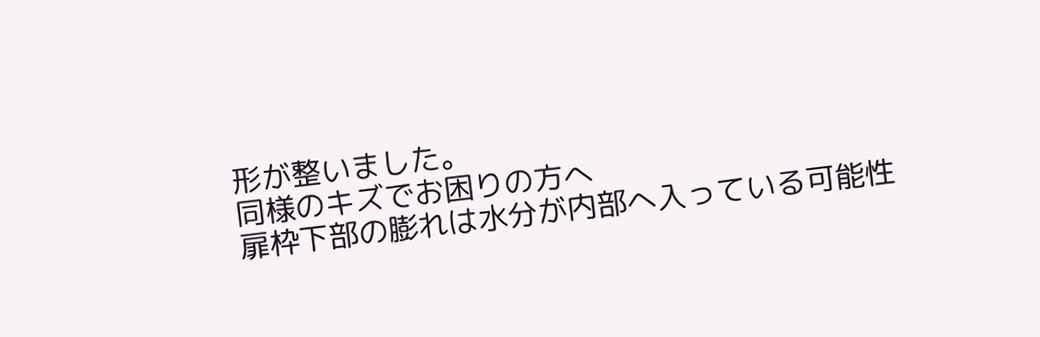形が整いました。
同様のキズでお困りの方へ
扉枠下部の膨れは水分が内部へ入っている可能性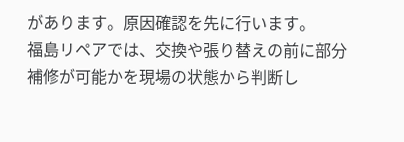があります。原因確認を先に行います。
福島リペアでは、交換や張り替えの前に部分補修が可能かを現場の状態から判断し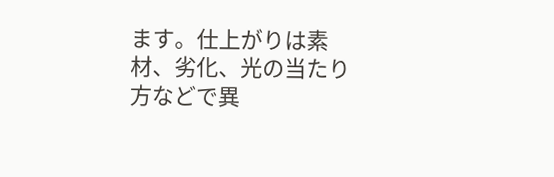ます。仕上がりは素材、劣化、光の当たり方などで異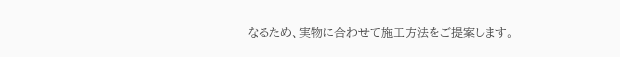なるため、実物に合わせて施工方法をご提案します。